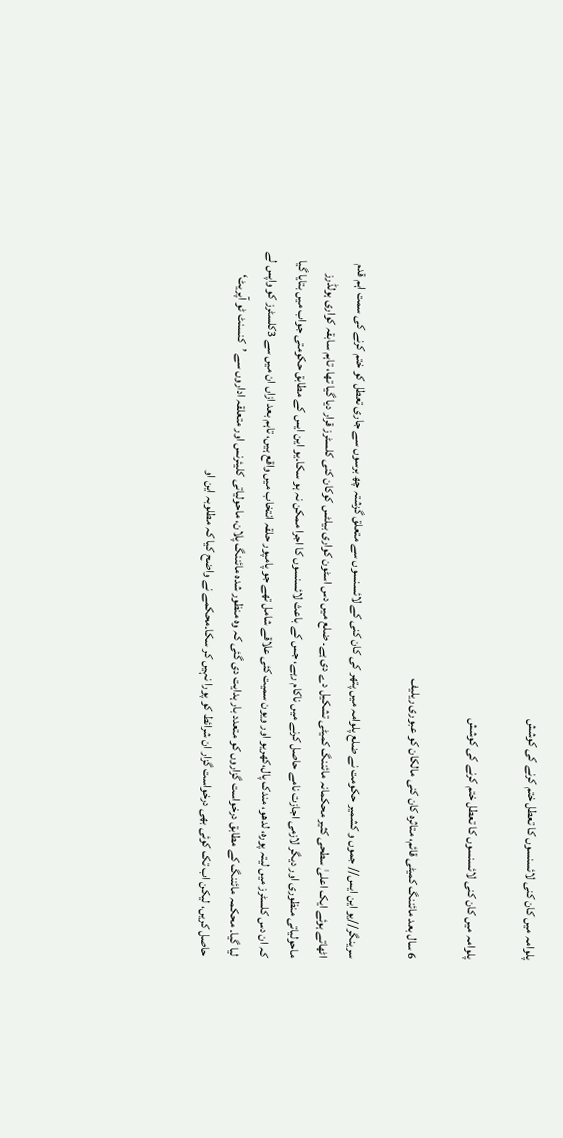پلوامہ میں کان کنی لائسنسوں کا تعطل ختم کرنے کی کوشش

پلوامہ میں کان کنی لائسنسوں کا تعطل ختم کرنے کی کوشش

6 سال بعد مائننگ کمیٹی قائم، متاثرہ کان کنی مالکان کو عبوری ریلیف

سرینگر//یو این ایس// جموں و کشمیر حکومت نے ضلع پلوامہ میں پتھر کی کان کنی کے لائسنسوں سے متعلق گزشتہ چھ برسوں سے جاری تعطل کو ختم کرنے کی سمت اہم قدم اٹھاتے ہوئے ایک اعلیٰ سطحی کثیر محکمانہ مائننگ کمیٹی تشکیل دے دی ہے۔ ضلع میں دس اسٹون کواری بیلٹس کوکان کنی کلسٹرز قرار دیا گیا تھا، تاہم سابقہ کواری ہولڈرز ماحولیاتی منظوری اور دیگر لازمی اجازت نامے حاصل کرنے میں ناکام رہے، جس کے باعث لائسنسوں کا اجرا ممکن نہ ہو سکا۔یو این ایس کے مطابق حکومتی جواب میں بتایا گیا کہ ان دس کلسٹرز میں لیتہ پورہ، لدھو، مندک پال،کھریو اور ویون سمیت کئی علاقے شامل تھے جو پامپور حلقہ انتخاب میں واقع ہیں، تاہم بعد ازاں ان میں سے 3کلسٹرز کو واپس لے لیا گیا۔ محکمہ مائننگ کے مطابق درخواست گزاروں کو متعدد بار ہدایت دی گئی کہ وہ منظور شدہ مائننگ پلان، ماحولیاتی کلیئرنس اور متعلقہ اداروں سے ’کنسنٹ ٹو آپریٹ‘ حاصل کریں، لیکن اب تک کوئی بھی درخواست گزار ان شرائط کو پورا نہیں کر سکا۔محکمے نے واضح کیا کہ مطلوبہ این او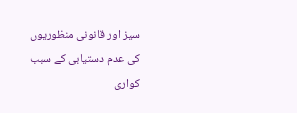سیز اور قانونی منظوریوں کی عدم دستیابی کے سبب کواری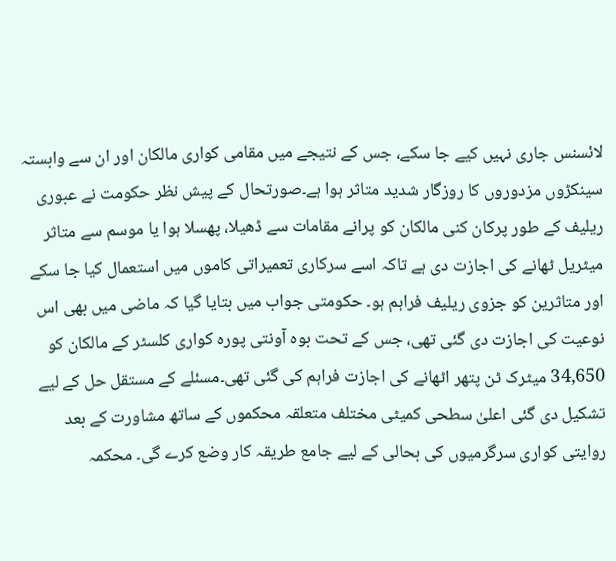لائسنس جاری نہیں کیے جا سکے، جس کے نتیجے میں مقامی کواری مالکان اور ان سے وابستہ سینکڑوں مزدوروں کا روزگار شدید متاثر ہوا ہے۔صورتحال کے پیش نظر حکومت نے عبوری ریلیف کے طور پرکان کنی مالکان کو پرانے مقامات سے ڈھیلا، پھسلا ہوا یا موسم سے متاثر میٹریل ٹھانے کی اجازت دی ہے تاکہ اسے سرکاری تعمیراتی کاموں میں استعمال کیا جا سکے اور متاثرین کو جزوی ریلیف فراہم ہو۔ حکومتی جواب میں بتایا گیا کہ ماضی میں بھی اس نوعیت کی اجازت دی گئی تھی، جس کے تحت بوہ آونتی پورہ کواری کلسٹر کے مالکان کو 34,650 میٹرک ٹن پتھر اٹھانے کی اجازت فراہم کی گئی تھی۔مسئلے کے مستقل حل کے لیے تشکیل دی گئی اعلیٰ سطحی کمیٹی مختلف متعلقہ محکموں کے ساتھ مشاورت کے بعد روایتی کواری سرگرمیوں کی بحالی کے لیے جامع طریقہ کار وضع کرے گی۔ محکمہ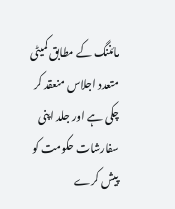مائننگ کے مطابق کمیٹی متعدد اجلاس منعقد کر چکی ہے اور جلد اپنی سفارشات حکومت کو پیش کرے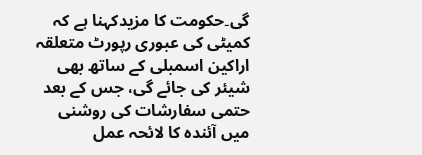گی۔حکومت کا مزیدکہنا ہے کہ کمیٹی کی عبوری رپورٹ متعلقہ اراکین اسمبلی کے ساتھ بھی شیئر کی جائے گی، جس کے بعد حتمی سفارشات کی روشنی میں آئندہ کا لائحہ عمل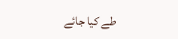طے کیا جائے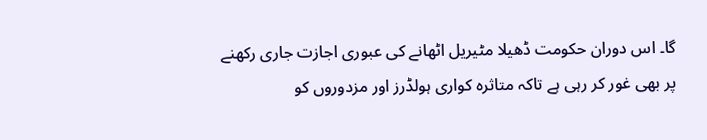گا۔ اس دوران حکومت ڈھیلا مٹیریل اٹھانے کی عبوری اجازت جاری رکھنے پر بھی غور کر رہی ہے تاکہ متاثرہ کواری ہولڈرز اور مزدوروں کو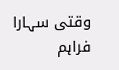وقتی سہارا فراہم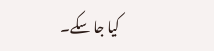کیا جا سکے۔